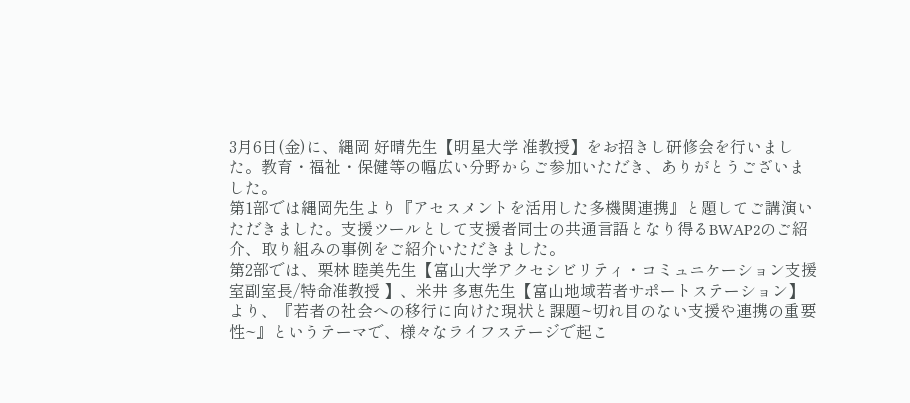3月6日(金)に、縄岡 好晴先生【明星大学 准教授】をお招きし研修会を行いました。教育・福祉・保健等の幅広い分野からご参加いただき、ありがとうございました。
第1部では縄岡先生より『アセスメントを活用した多機関連携』と題してご講演いただきました。支援ツールとして支援者同士の共通言語となり得るBWAP2のご紹介、取り組みの事例をご紹介いただきました。
第2部では、栗林 睦美先生【富山大学アクセシビリティ・コミュニケーション支援室副室長/特命准教授 】、米井 多恵先生【富山地域若者サポートステーション】より、『若者の社会への移行に向けた現状と課題~切れ目のない支援や連携の重要性~』というテーマで、様々なライフステージで起こ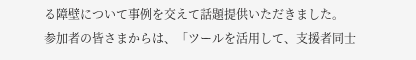る障壁について事例を交えて話題提供いただきました。
参加者の皆さまからは、「ツールを活用して、支援者同士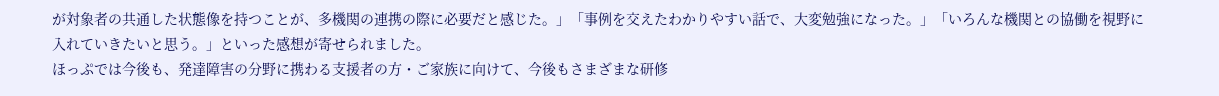が対象者の共通した状態像を持つことが、多機関の連携の際に必要だと感じた。」「事例を交えたわかりやすい話で、大変勉強になった。」「いろんな機関との協働を視野に入れていきたいと思う。」といった感想が寄せられました。
ほっぷでは今後も、発達障害の分野に携わる支援者の方・ご家族に向けて、今後もさまざまな研修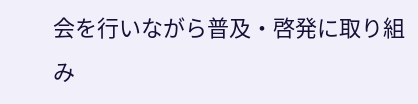会を行いながら普及・啓発に取り組み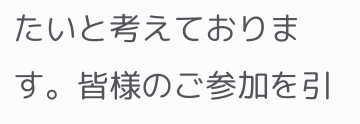たいと考えております。皆様のご参加を引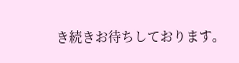き続きお待ちしております。